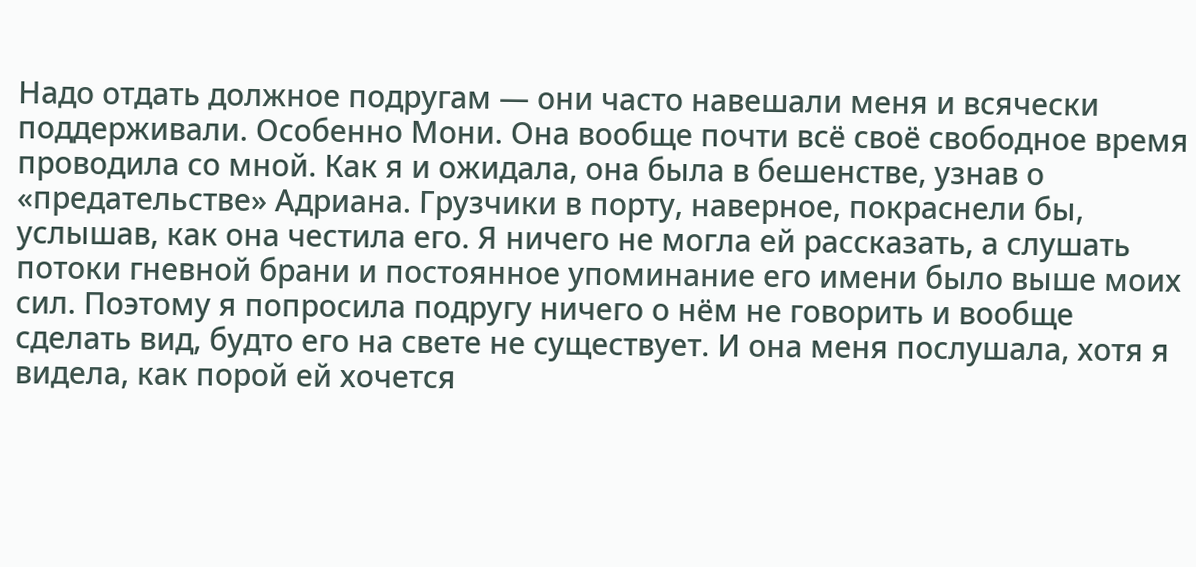Надо отдать должное подругам — они часто навешали меня и всячески поддерживали. Особенно Мони. Она вообще почти всё своё свободное время проводила со мной. Как я и ожидала, она была в бешенстве, узнав о «предательстве» Адриана. Грузчики в порту, наверное, покраснели бы, услышав, как она честила его. Я ничего не могла ей рассказать, а слушать потоки гневной брани и постоянное упоминание его имени было выше моих сил. Поэтому я попросила подругу ничего о нём не говорить и вообще сделать вид, будто его на свете не существует. И она меня послушала, хотя я видела, как порой ей хочется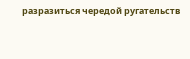разразиться чередой ругательств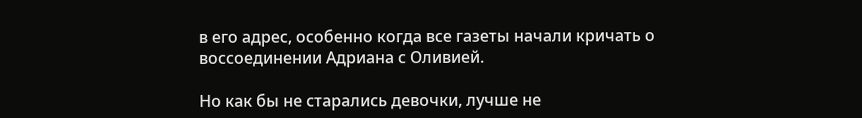в его адрес, особенно когда все газеты начали кричать о воссоединении Адриана с Оливией.

Но как бы не старались девочки, лучше не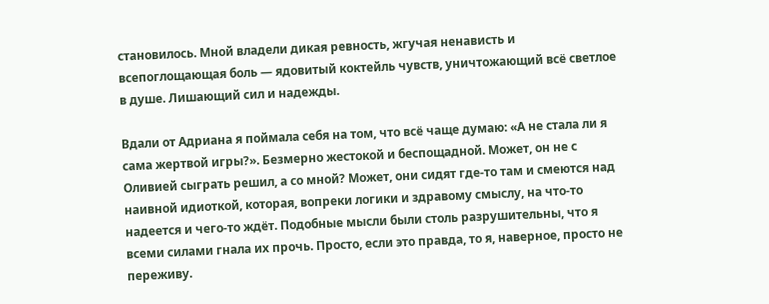становилось. Мной владели дикая ревность, жгучая ненависть и всепоглощающая боль — ядовитый коктейль чувств, уничтожающий всё светлое в душе. Лишающий сил и надежды.

Вдали от Адриана я поймала себя на том, что всё чаще думаю: «А не стала ли я сама жертвой игры?». Безмерно жестокой и беспощадной. Может, он не с Оливией сыграть решил, а со мной? Может, они сидят где-то там и смеются над наивной идиоткой, которая, вопреки логики и здравому смыслу, на что-то надеется и чего-то ждёт. Подобные мысли были столь разрушительны, что я всеми силами гнала их прочь. Просто, если это правда, то я, наверное, просто не переживу.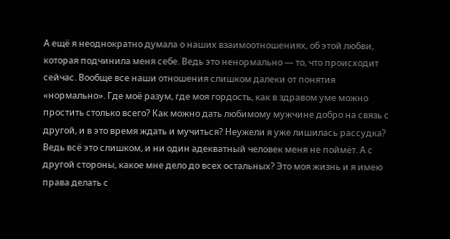А ещё я неоднократно думала о наших взаимоотношениях, об этой любви, которая подчинила меня себе. Ведь это ненормально — то, что происходит сейчас. Вообще все наши отношения слишком далеки от понятия «нормально». Где моё разум, где моя гордость, как в здравом уме можно простить столько всего? Как можно дать любимому мужчине добро на связь с другой, и в это время ждать и мучиться? Неужели я уже лишилась рассудка? Ведь всё это слишком, и ни один адекватный человек меня не поймёт. А с другой стороны, какое мне дело до всех остальных? Это моя жизнь и я имею права делать с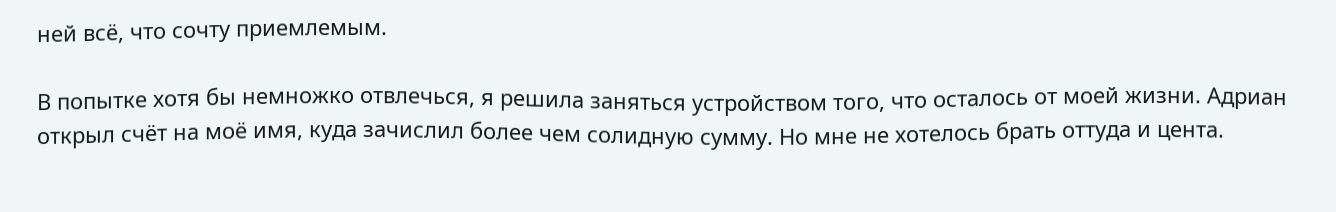ней всё, что сочту приемлемым.

В попытке хотя бы немножко отвлечься, я решила заняться устройством того, что осталось от моей жизни. Адриан открыл счёт на моё имя, куда зачислил более чем солидную сумму. Но мне не хотелось брать оттуда и цента.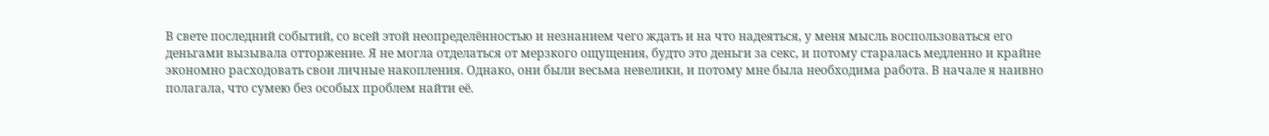В свете последний событий, со всей этой неопределённостью и незнанием чего ждать и на что надеяться, у меня мысль воспользоваться его деньгами вызывала отторжение. Я не могла отделаться от мерзкого ощущения, будто это деньги за секс, и потому старалась медленно и крайне экономно расходовать свои личные накопления. Однако, они были весьма невелики, и потому мне была необходима работа. В начале я наивно полагала, что сумею без особых проблем найти её.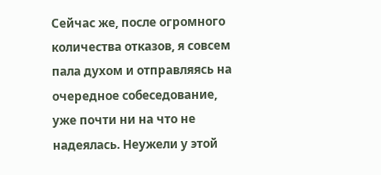Сейчас же, после огромного количества отказов, я совсем пала духом и отправляясь на очередное собеседование, уже почти ни на что не надеялась. Неужели у этой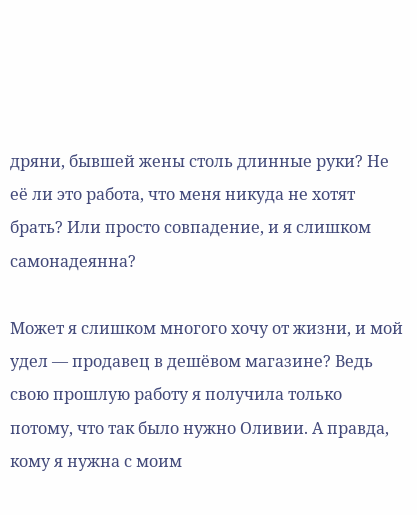дряни, бывшей жены столь длинные руки? Не её ли это работа, что меня никуда не хотят брать? Или просто совпадение, и я слишком самонадеянна?

Может я слишком многого хочу от жизни, и мой удел — продавец в дешёвом магазине? Ведь свою прошлую работу я получила только потому, что так было нужно Оливии. А правда, кому я нужна с моим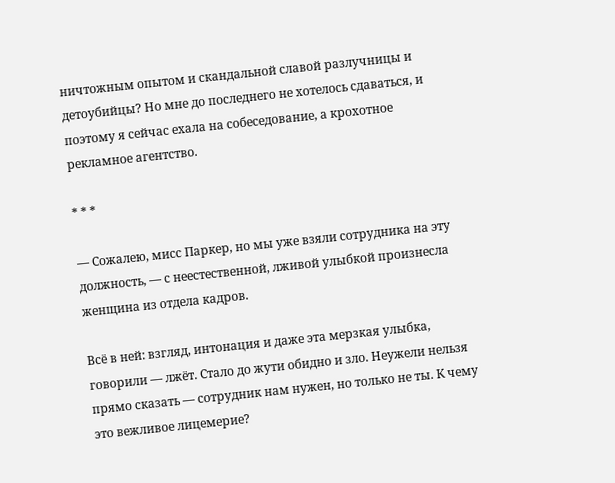ничтожным опытом и скандальной славой разлучницы и детоубийцы? Но мне до последнего не хотелось сдаваться, и поэтому я сейчас ехала на собеседование, а крохотное рекламное агентство.

* * *

— Сожалею, мисс Паркер, но мы уже взяли сотрудника на эту должность, — с неестественной, лживой улыбкой произнесла женщина из отдела кадров.

Всё в ней: взгляд, интонация и даже эта мерзкая улыбка, говорили — лжёт. Стало до жути обидно и зло. Неужели нельзя прямо сказать — сотрудник нам нужен, но только не ты. К чему это вежливое лицемерие?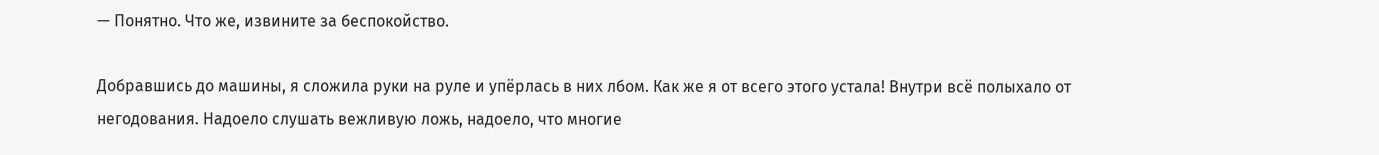— Понятно. Что же, извините за беспокойство.

Добравшись до машины, я сложила руки на руле и упёрлась в них лбом. Как же я от всего этого устала! Внутри всё полыхало от негодования. Надоело слушать вежливую ложь, надоело, что многие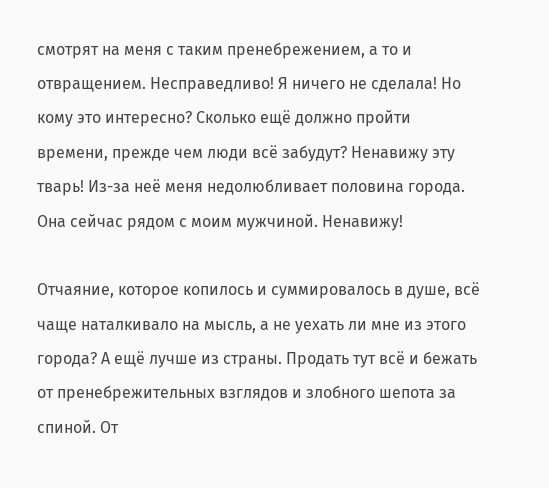смотрят на меня с таким пренебрежением, а то и отвращением. Несправедливо! Я ничего не сделала! Но кому это интересно? Сколько ещё должно пройти времени, прежде чем люди всё забудут? Ненавижу эту тварь! Из-за неё меня недолюбливает половина города. Она сейчас рядом с моим мужчиной. Ненавижу!

Отчаяние, которое копилось и суммировалось в душе, всё чаще наталкивало на мысль, а не уехать ли мне из этого города? А ещё лучше из страны. Продать тут всё и бежать от пренебрежительных взглядов и злобного шепота за спиной. От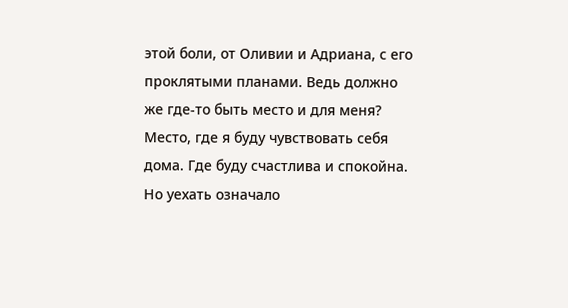этой боли, от Оливии и Адриана, с его проклятыми планами. Ведь должно же где-то быть место и для меня? Место, где я буду чувствовать себя дома. Где буду счастлива и спокойна. Но уехать означало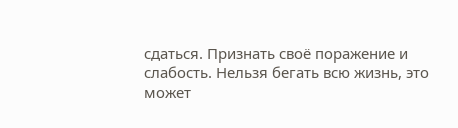сдаться. Признать своё поражение и слабость. Нельзя бегать всю жизнь, это может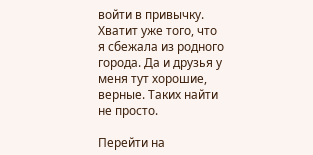войти в привычку. Хватит уже того, что я сбежала из родного города. Да и друзья у меня тут хорошие, верные. Таких найти не просто.

Перейти на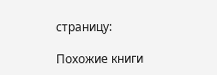страницу:

Похожие книги